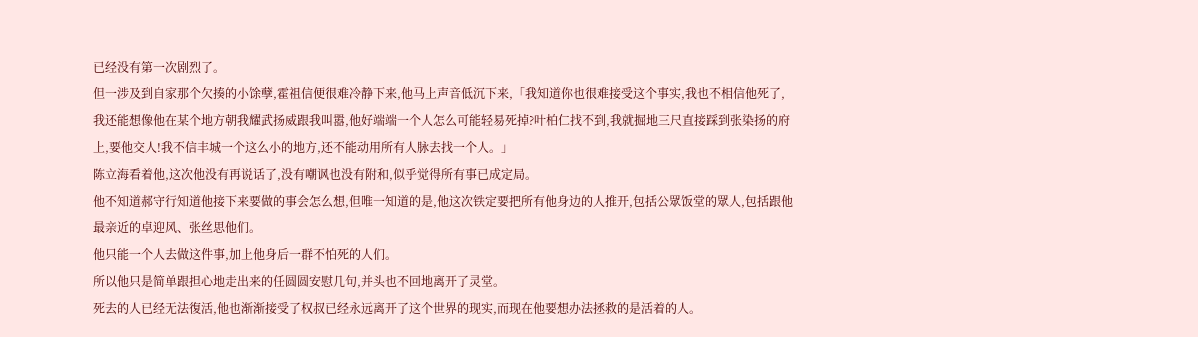已经没有第一次剧烈了。
但一涉及到自家那个欠揍的小馀孽,霍祖信便很难冷静下来,他马上声音低沉下来,「我知道你也很难接受这个事实,我也不相信他死了,我还能想像他在某个地方朝我耀武扬威跟我叫嚣,他好端端一个人怎么可能轻易死掉?叶柏仁找不到,我就掘地三尺直接踩到张染扬的府上,要他交人!我不信丰城一个这么小的地方,还不能动用所有人脉去找一个人。」
陈立海看着他,这次他没有再说话了,没有嘲讽也没有附和,似乎觉得所有事已成定局。
他不知道郝守行知道他接下来要做的事会怎么想,但唯一知道的是,他这次铁定要把所有他身边的人推开,包括公眾饭堂的眾人,包括跟他最亲近的卓迎风、张丝思他们。
他只能一个人去做这件事,加上他身后一群不怕死的人们。
所以他只是简单跟担心地走出来的任圆圆安慰几句,并头也不回地离开了灵堂。
死去的人已经无法復活,他也渐渐接受了权叔已经永远离开了这个世界的现实,而现在他要想办法拯救的是活着的人。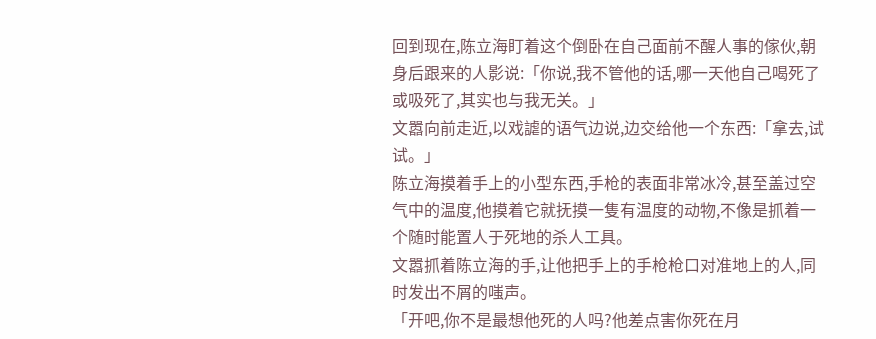回到现在,陈立海盯着这个倒卧在自己面前不醒人事的傢伙,朝身后跟来的人影说:「你说,我不管他的话,哪一天他自己喝死了或吸死了,其实也与我无关。」
文嚣向前走近,以戏謔的语气边说,边交给他一个东西:「拿去,试试。」
陈立海摸着手上的小型东西,手枪的表面非常冰冷,甚至盖过空气中的温度,他摸着它就抚摸一隻有温度的动物,不像是抓着一个随时能置人于死地的杀人工具。
文嚣抓着陈立海的手,让他把手上的手枪枪口对准地上的人,同时发出不屑的嗤声。
「开吧,你不是最想他死的人吗?他差点害你死在月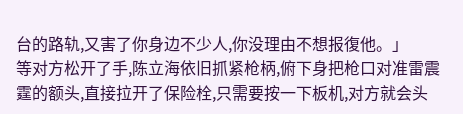台的路轨,又害了你身边不少人,你没理由不想报復他。」
等对方松开了手,陈立海依旧抓紧枪柄,俯下身把枪口对准雷震霆的额头,直接拉开了保险栓,只需要按一下板机,对方就会头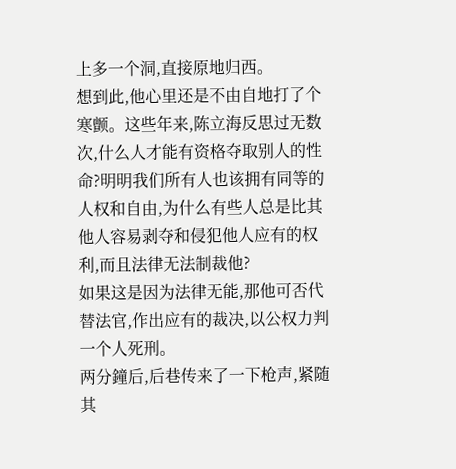上多一个洞,直接原地归西。
想到此,他心里还是不由自地打了个寒颤。这些年来,陈立海反思过无数次,什么人才能有资格夺取别人的性命?明明我们所有人也该拥有同等的人权和自由,为什么有些人总是比其他人容易剥夺和侵犯他人应有的权利,而且法律无法制裁他?
如果这是因为法律无能,那他可否代替法官,作出应有的裁决,以公权力判一个人死刑。
两分鐘后,后巷传来了一下枪声,紧随其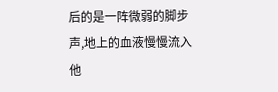后的是一阵微弱的脚步声,地上的血液慢慢流入他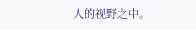人的视野之中。